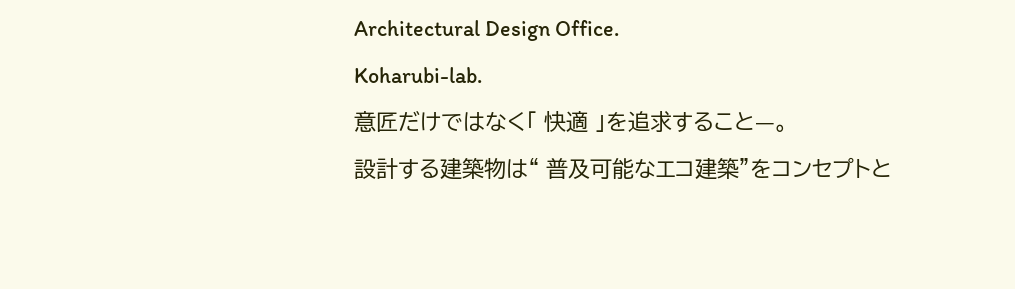Architectural Design Office.
Koharubi-lab.
意匠だけではなく「 快適 」を追求すること—。
設計する建築物は“ 普及可能なエコ建築”をコンセプトと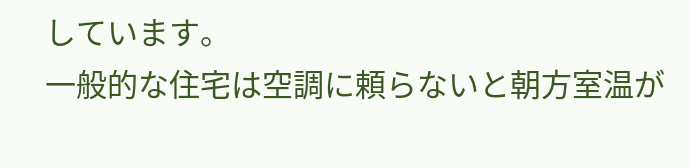しています。
一般的な住宅は空調に頼らないと朝方室温が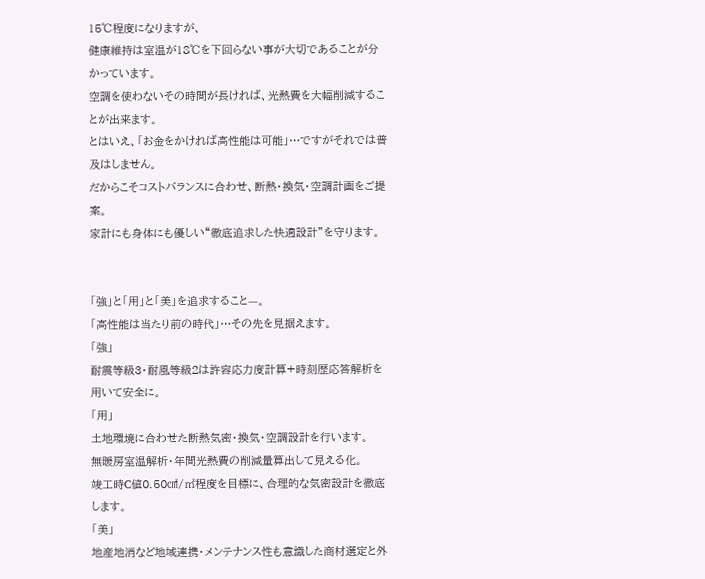15℃程度になりますが、
健康維持は室温が18℃を下回らない事が大切であることが分かっています。
空調を使わないその時間が長ければ、光熱費を大幅削減することが出来ます。
とはいえ、「お金をかければ高性能は可能」…ですがそれでは普及はしません。
だからこそコストバランスに合わせ、断熱・換気・空調計画をご提案。
家計にも身体にも優しい“徹底追求した快適設計”を守ります。


「強」と「用」と「美」を追求すること—。
「高性能は当たり前の時代」…その先を見据えます。
「強」
耐震等級3・耐風等級2は許容応力度計算+時刻歴応答解析を用いて安全に。
「用」
土地環境に合わせた断熱気密・換気・空調設計を行います。
無暖房室温解析・年間光熱費の削減量算出して見える化。
竣工時C値0.50㎠/㎡程度を目標に、合理的な気密設計を徹底します。
「美」
地産地消など地域連携・メンテナンス性も意識した商材選定と外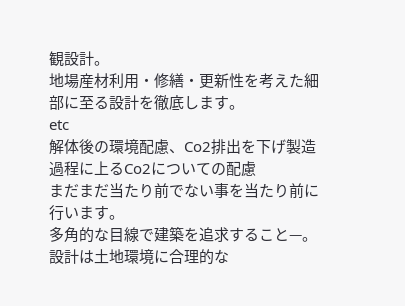観設計。
地場産材利用・修繕・更新性を考えた細部に至る設計を徹底します。
etc
解体後の環境配慮、Co2排出を下げ製造過程に上るCo2についての配慮
まだまだ当たり前でない事を当たり前に行います。
多角的な目線で建築を追求すること—。
設計は土地環境に合理的な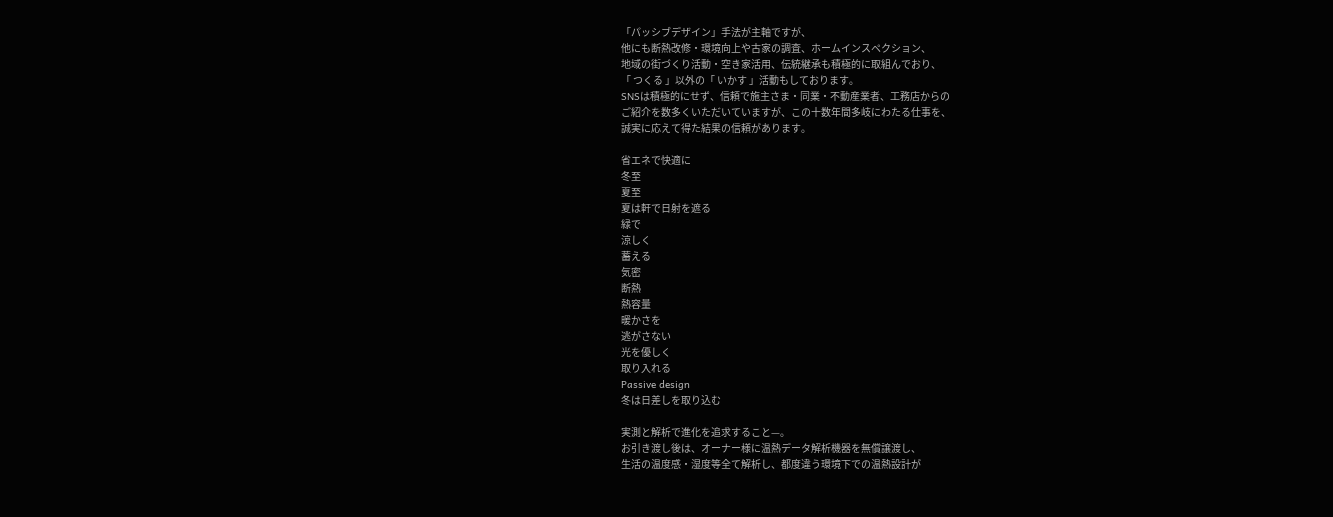「パッシブデザイン」手法が主軸ですが、
他にも断熱改修・環境向上や古家の調査、ホームインスペクション、
地域の街づくり活動・空き家活用、伝統継承も積極的に取組んでおり、
「 つくる 」以外の「 いかす 」活動もしております。
SNSは積極的にせず、信頼で施主さま・同業・不動産業者、工務店からの
ご紹介を数多くいただいていますが、この十数年間多岐にわたる仕事を、
誠実に応えて得た結果の信頼があります。

省エネで快適に
冬至
夏至
夏は軒で日射を遮る
緑で
涼しく
蓄える
気密
断熱
熱容量
暖かさを
逃がさない
光を優しく
取り入れる
Passive design
冬は日差しを取り込む

実測と解析で進化を追求すること—。
お引き渡し後は、オーナー様に温熱データ解析機器を無償譲渡し、
生活の温度感・湿度等全て解析し、都度違う環境下での温熱設計が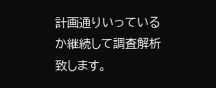計画通りいっているか継続して調査解析致します。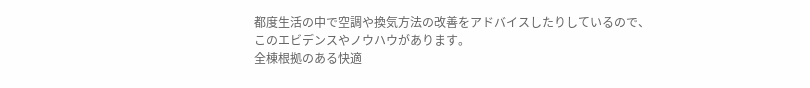都度生活の中で空調や換気方法の改善をアドバイスしたりしているので、
このエビデンスやノウハウがあります。
全棟根拠のある快適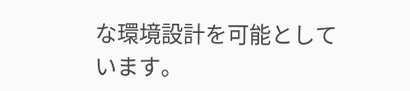な環境設計を可能としています。